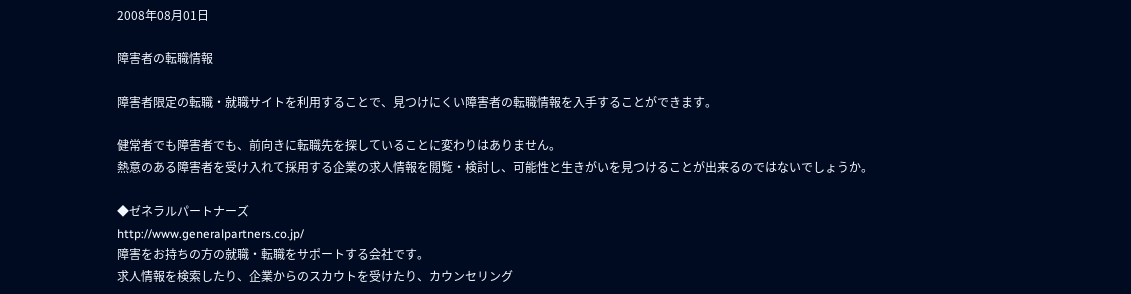2008年08月01日

障害者の転職情報

障害者限定の転職・就職サイトを利用することで、見つけにくい障害者の転職情報を入手することができます。

健常者でも障害者でも、前向きに転職先を探していることに変わりはありません。
熱意のある障害者を受け入れて採用する企業の求人情報を閲覧・検討し、可能性と生きがいを見つけることが出来るのではないでしょうか。

◆ゼネラルパートナーズ
http://www.generalpartners.co.jp/
障害をお持ちの方の就職・転職をサポートする会社です。
求人情報を検索したり、企業からのスカウトを受けたり、カウンセリング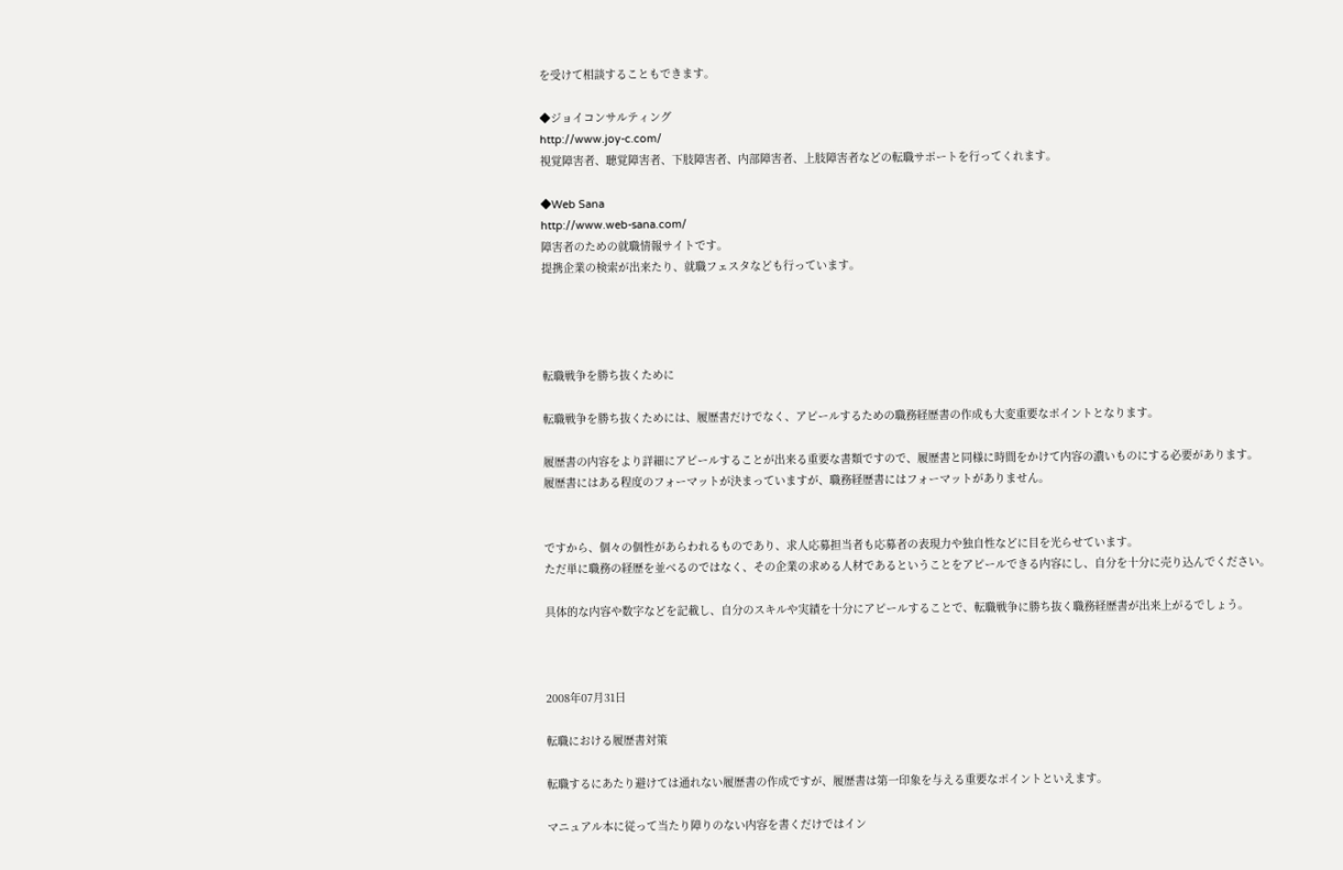を受けて相談することもできます。

◆ジョイコンサルティング
http://www.joy-c.com/
視覚障害者、聴覚障害者、下肢障害者、内部障害者、上肢障害者などの転職サポートを行ってくれます。

◆Web Sana
http://www.web-sana.com/
障害者のための就職情報サイトです。
提携企業の検索が出来たり、就職フェスタなども行っています。




転職戦争を勝ち抜くために

転職戦争を勝ち抜くためには、履歴書だけでなく、アピールするための職務経歴書の作成も大変重要なポイントとなります。

履歴書の内容をより詳細にアピールすることが出来る重要な書類ですので、履歴書と同様に時間をかけて内容の濃いものにする必要があります。
履歴書にはある程度のフォーマットが決まっていますが、職務経歴書にはフォーマットがありません。


ですから、個々の個性があらわれるものであり、求人応募担当者も応募者の表現力や独自性などに目を光らせています。
ただ単に職務の経歴を並べるのではなく、その企業の求める人材であるということをアピールできる内容にし、自分を十分に売り込んでください。

具体的な内容や数字などを記載し、自分のスキルや実績を十分にアピールすることで、転職戦争に勝ち抜く職務経歴書が出来上がるでしょう。



2008年07月31日

転職における履歴書対策

転職するにあたり避けては通れない履歴書の作成ですが、履歴書は第一印象を与える重要なポイントといえます。

マニュアル本に従って当たり障りのない内容を書くだけではイン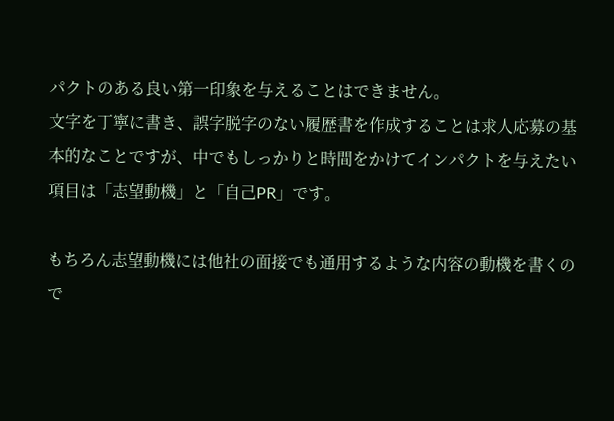パクトのある良い第一印象を与えることはできません。
文字を丁寧に書き、誤字脱字のない履歴書を作成することは求人応募の基本的なことですが、中でもしっかりと時間をかけてインパクトを与えたい項目は「志望動機」と「自己PR」です。

もちろん志望動機には他社の面接でも通用するような内容の動機を書くので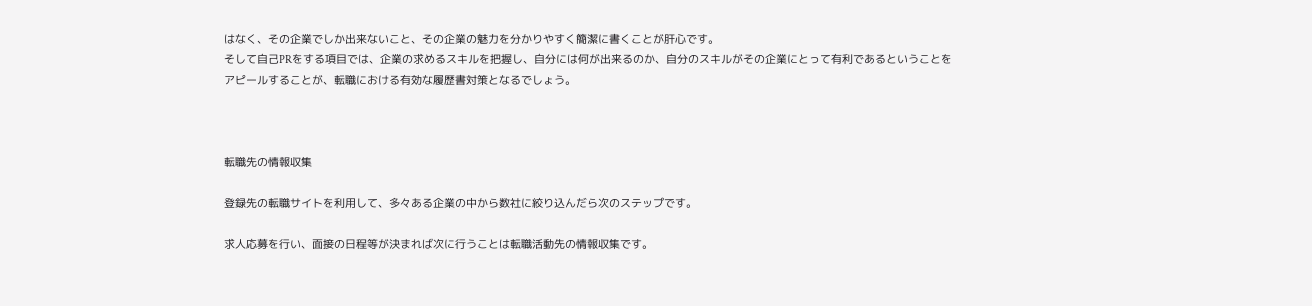はなく、その企業でしか出来ないこと、その企業の魅力を分かりやすく簡潔に書くことが肝心です。
そして自己PRをする項目では、企業の求めるスキルを把握し、自分には何が出来るのか、自分のスキルがその企業にとって有利であるということをアピールすることが、転職における有効な履歴書対策となるでしょう。



転職先の情報収集

登録先の転職サイトを利用して、多々ある企業の中から数社に絞り込んだら次のステップです。

求人応募を行い、面接の日程等が決まれば次に行うことは転職活動先の情報収集です。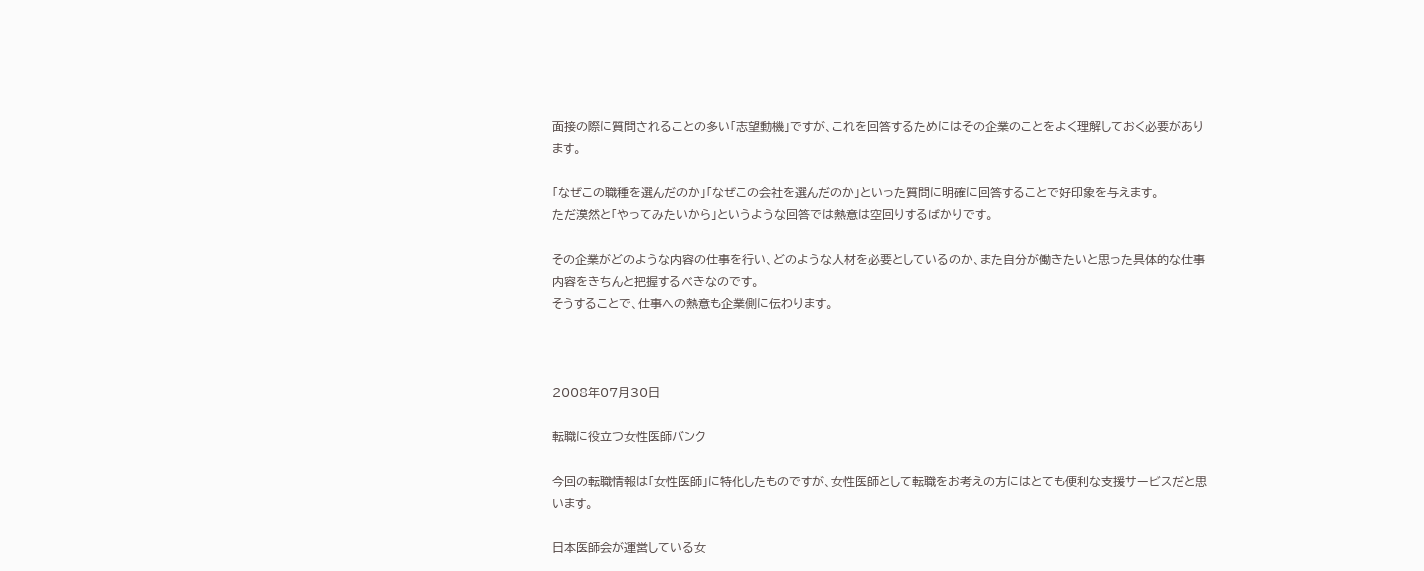面接の際に質問されることの多い「志望動機」ですが、これを回答するためにはその企業のことをよく理解しておく必要があります。

「なぜこの職種を選んだのか」「なぜこの会社を選んだのか」といった質問に明確に回答することで好印象を与えます。
ただ漠然と「やってみたいから」というような回答では熱意は空回りするばかりです。

その企業がどのような内容の仕事を行い、どのような人材を必要としているのか、また自分が働きたいと思った具体的な仕事内容をきちんと把握するべきなのです。
そうすることで、仕事への熱意も企業側に伝わります。



2008年07月30日

転職に役立つ女性医師バンク

今回の転職情報は「女性医師」に特化したものですが、女性医師として転職をお考えの方にはとても便利な支援サービスだと思います。

日本医師会が運営している女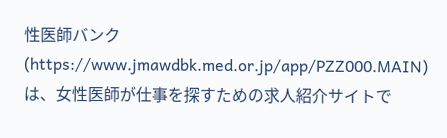性医師バンク(https://www.jmawdbk.med.or.jp/app/PZZ000.MAIN)は、女性医師が仕事を探すための求人紹介サイトで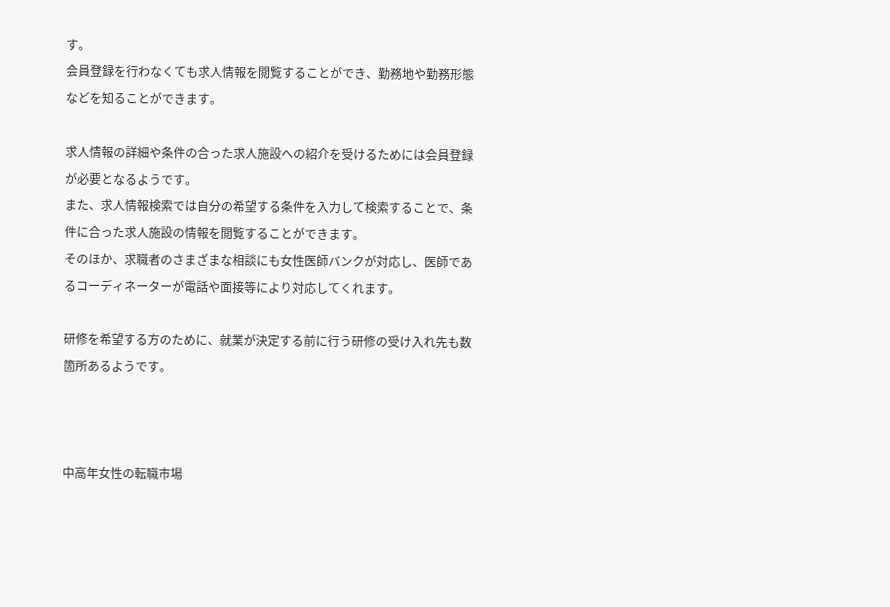す。
会員登録を行わなくても求人情報を閲覧することができ、勤務地や勤務形態などを知ることができます。

求人情報の詳細や条件の合った求人施設への紹介を受けるためには会員登録が必要となるようです。
また、求人情報検索では自分の希望する条件を入力して検索することで、条件に合った求人施設の情報を閲覧することができます。
そのほか、求職者のさまざまな相談にも女性医師バンクが対応し、医師であるコーディネーターが電話や面接等により対応してくれます。

研修を希望する方のために、就業が決定する前に行う研修の受け入れ先も数箇所あるようです。



中高年女性の転職市場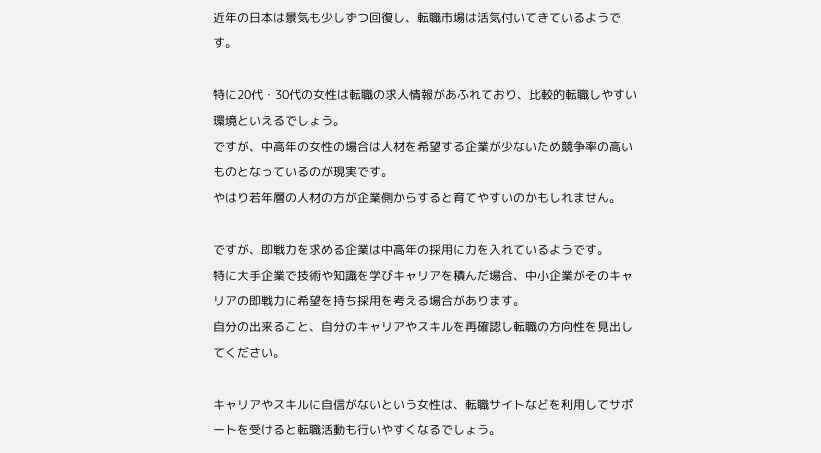近年の日本は景気も少しずつ回復し、転職市場は活気付いてきているようです。

特に20代・30代の女性は転職の求人情報があふれており、比較的転職しやすい環境といえるでしょう。
ですが、中高年の女性の場合は人材を希望する企業が少ないため競争率の高いものとなっているのが現実です。
やはり若年層の人材の方が企業側からすると育てやすいのかもしれません。

ですが、即戦力を求める企業は中高年の採用に力を入れているようです。
特に大手企業で技術や知識を学びキャリアを積んだ場合、中小企業がそのキャリアの即戦力に希望を持ち採用を考える場合があります。
自分の出来ること、自分のキャリアやスキルを再確認し転職の方向性を見出してください。

キャリアやスキルに自信がないという女性は、転職サイトなどを利用してサポートを受けると転職活動も行いやすくなるでしょう。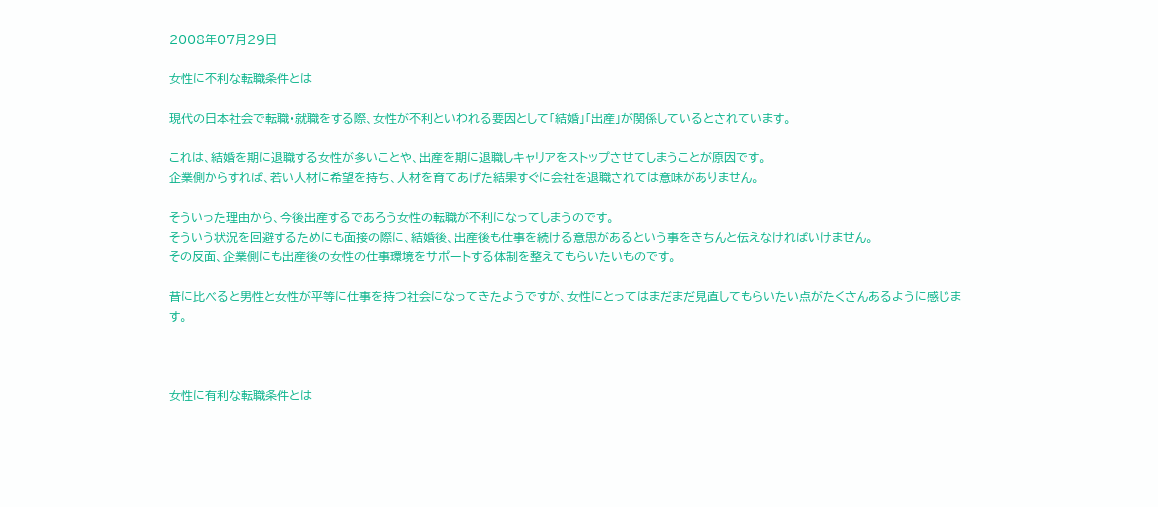2008年07月29日

女性に不利な転職条件とは

現代の日本社会で転職・就職をする際、女性が不利といわれる要因として「結婚」「出産」が関係しているとされています。

これは、結婚を期に退職する女性が多いことや、出産を期に退職しキャリアをストップさせてしまうことが原因です。
企業側からすれば、若い人材に希望を持ち、人材を育てあげた結果すぐに会社を退職されては意味がありません。

そういった理由から、今後出産するであろう女性の転職が不利になってしまうのです。
そういう状況を回避するためにも面接の際に、結婚後、出産後も仕事を続ける意思があるという事をきちんと伝えなければいけません。
その反面、企業側にも出産後の女性の仕事環境をサポートする体制を整えてもらいたいものです。

昔に比べると男性と女性が平等に仕事を持つ社会になってきたようですが、女性にとってはまだまだ見直してもらいたい点がたくさんあるように感じます。



女性に有利な転職条件とは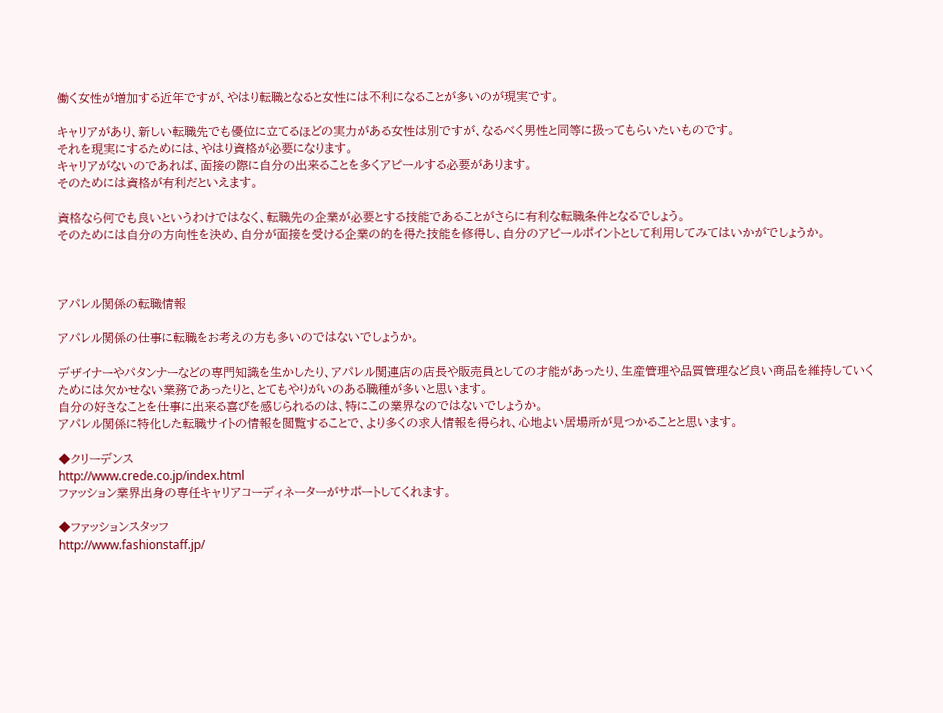働く女性が増加する近年ですが、やはり転職となると女性には不利になることが多いのが現実です。

キャリアがあり、新しい転職先でも優位に立てるほどの実力がある女性は別ですが、なるべく男性と同等に扱ってもらいたいものです。
それを現実にするためには、やはり資格が必要になります。
キャリアがないのであれば、面接の際に自分の出来ることを多くアピールする必要があります。
そのためには資格が有利だといえます。

資格なら何でも良いというわけではなく、転職先の企業が必要とする技能であることがさらに有利な転職条件となるでしょう。
そのためには自分の方向性を決め、自分が面接を受ける企業の的を得た技能を修得し、自分のアピールポイントとして利用してみてはいかがでしょうか。



アパレル関係の転職情報

アパレル関係の仕事に転職をお考えの方も多いのではないでしょうか。

デザイナーやパタンナーなどの専門知識を生かしたり、アパレル関連店の店長や販売員としての才能があったり、生産管理や品質管理など良い商品を維持していくためには欠かせない業務であったりと、とてもやりがいのある職種が多いと思います。
自分の好きなことを仕事に出来る喜びを感じられるのは、特にこの業界なのではないでしょうか。
アパレル関係に特化した転職サイトの情報を閲覧することで、より多くの求人情報を得られ、心地よい居場所が見つかることと思います。

◆クリーデンス
http://www.crede.co.jp/index.html
ファッション業界出身の専任キャリアコーディネーターがサポートしてくれます。

◆ファッションスタッフ
http://www.fashionstaff.jp/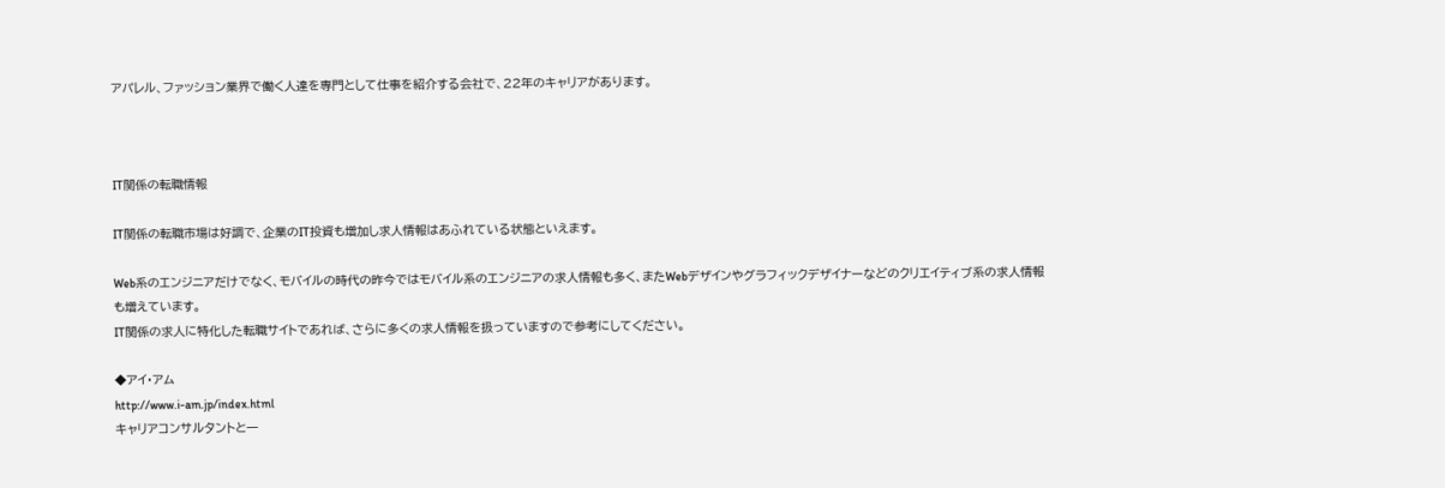アパレル、ファッション業界で働く人達を専門として仕事を紹介する会社で、22年のキャリアがあります。



IT関係の転職情報

IT関係の転職市場は好調で、企業のIT投資も増加し求人情報はあふれている状態といえます。

Web系のエンジニアだけでなく、モバイルの時代の昨今ではモバイル系のエンジニアの求人情報も多く、またWebデザインやグラフィックデザイナーなどのクリエイティブ系の求人情報も増えています。
IT関係の求人に特化した転職サイトであれば、さらに多くの求人情報を扱っていますので参考にしてください。

◆アイ・アム
http://www.i-am.jp/index.html
キャリアコンサルタントと一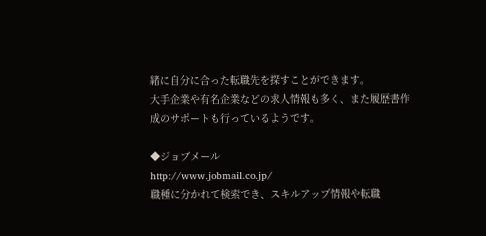緒に自分に合った転職先を探すことができます。
大手企業や有名企業などの求人情報も多く、また履歴書作成のサポートも行っているようです。

◆ジョブメール
http://www.jobmail.co.jp/
職種に分かれて検索でき、スキルアップ情報や転職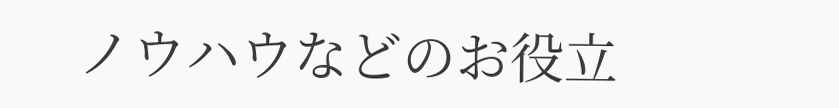ノウハウなどのお役立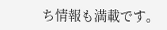ち情報も満載です。